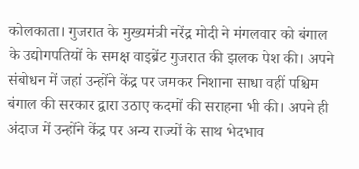कोलकाता। गुजरात के मुख्यमंत्री नरेंद्र मोदी ने मंगलवार को बंगाल के उद्योगपतियों के समक्ष वाइब्रेंट गुजरात की झलक पेश की। अपने संबोधन में जहां उन्होंने केंद्र पर जमकर निशाना साधा वहीं पश्चिम बंगाल की सरकार द्वारा उठाए कदमों की सराहना भी की। अपने ही अंदाज में उन्होंने केंद्र पर अन्य राज्यों के साथ भेदभाव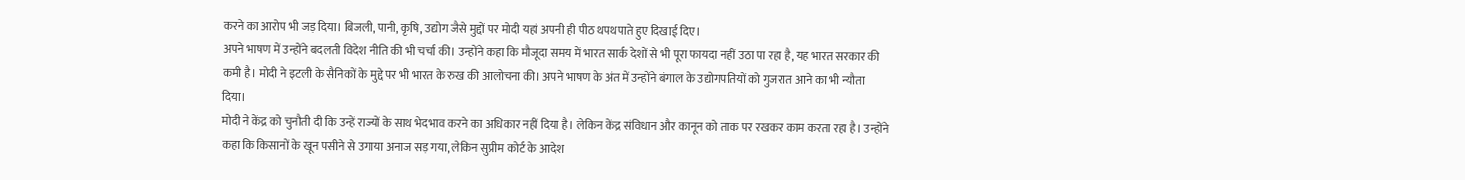करने का आरोप भी जड़ दिया। बिजली, पानी, कृषि, उद्योग जैसे मुद्दों पर मोदी यहां अपनी ही पीठ थपथपाते हुए दिखाई दिए।
अपने भाषण में उन्होंने बदलती विदेश नीति की भी चर्चा की। उन्होंने कहा कि मौजूदा समय में भारत सार्क देशों से भी पूरा फायदा नहीं उठा पा रहा है, यह भारत सरकार की कमी है। मोदी ने इटली के सैनिकों के मुद्दे पर भी भारत के रुख की आलोचना की। अपने भाषण के अंत में उन्होंने बंगाल के उद्योगपतियों को गुजरात आने का भी न्यौता दिया।
मोदी ने केंद्र को चुनौती दी कि उन्हें राज्यों के साथ भेदभाव करने का अधिकार नहीं दिया है। लेकिन केंद्र संविधान और कानून को ताक पर रखकर काम करता रहा है। उन्होंने कहा कि किसानों के खून पसीने से उगाया अनाज सड़ गया, लेकिन सुप्रीम कोर्ट के आदेश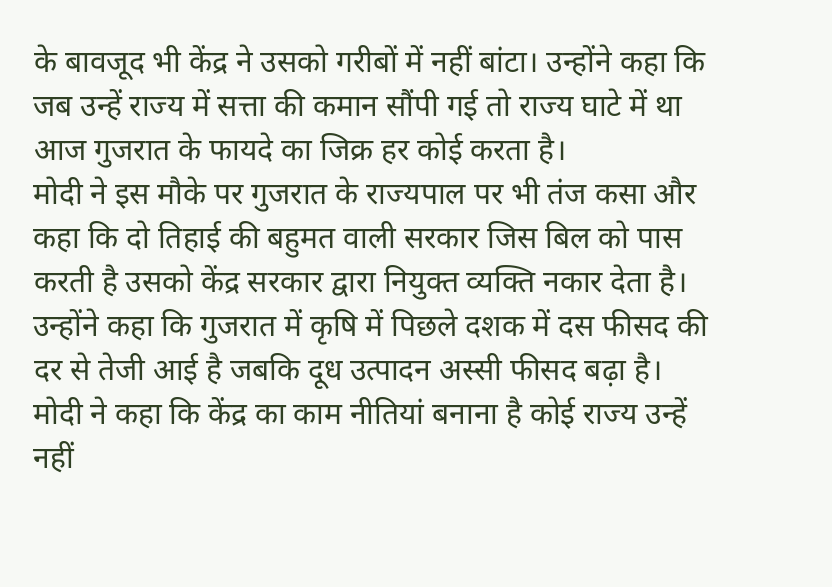के बावजूद भी केंद्र ने उसको गरीबों में नहीं बांटा। उन्होंने कहा कि जब उन्हें राज्य में सत्ता की कमान सौंपी गई तो राज्य घाटे में था आज गुजरात के फायदे का जिक्र हर कोई करता है।
मोदी ने इस मौके पर गुजरात के राज्यपाल पर भी तंज कसा और कहा कि दो तिहाई की बहुमत वाली सरकार जिस बिल को पास करती है उसको केंद्र सरकार द्वारा नियुक्त व्यक्ति नकार देता है। उन्होंने कहा कि गुजरात में कृषि में पिछले दशक में दस फीसद की दर से तेजी आई है जबकि दूध उत्पादन अस्सी फीसद बढ़ा है।
मोदी ने कहा कि केंद्र का काम नीतियां बनाना है कोई राज्य उन्हें नहीं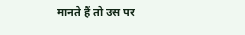मानते हैं तो उस पर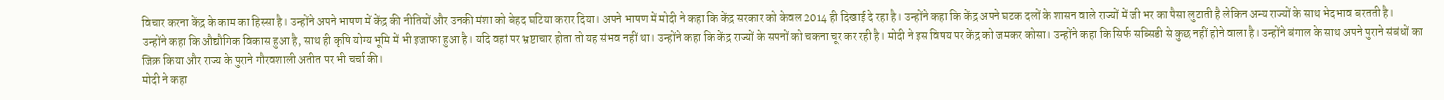विचार करना केंद्र के काम का हिस्सा है। उन्होंने अपने भाषण में केंद्र की नीतियों और उनकी मंशा को बेहद घटिया करार दिया। अपने भाषण में मोदी ने कहा कि केंद्र सरकार को केवल 2014 ही दिखाई दे रहा है। उन्होंने कहा कि केंद्र अपने घटक दलों के शासन वाले राज्यों में जी भर का पैसा लुटाती है लेकिन अन्य राज्यों के साथ भेदभाव बरतती है।
उन्होंने कहा कि औद्यौगिक विकास हुआ है, साथ ही कृषि योग्य भूमि में भी इजाफा हुआ है। यदि वहां पर भ्रष्टाचार होता तो यह संभव नहीं था। उन्होंने कहा कि केंद्र राज्यों के सपनों को चकना चूर कर रही है। मोदी ने इस विषय पर केंद्र को जमकर कोसा। उन्होंने कहा कि सिर्फ सब्सिडी से कुछ नहीं होने वाला है। उन्होंने बंगाल के साथ अपने पुराने संबंधों का जिक्र किया और राज्य के पुराने गौरवशाली अतीत पर भी चर्चा की।
मोदी ने कहा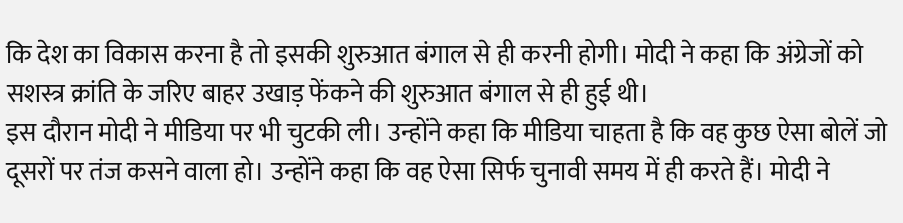कि देश का विकास करना है तो इसकी शुरुआत बंगाल से ही करनी होगी। मोदी ने कहा कि अंग्रेजों को सशस्त्र क्रांति के जरिए बाहर उखाड़ फेंकने की शुरुआत बंगाल से ही हुई थी।
इस दौरान मोदी ने मीडिया पर भी चुटकी ली। उन्होंने कहा कि मीडिया चाहता है कि वह कुछ ऐसा बोलें जो दूसरों पर तंज कसने वाला हो। उन्होंने कहा कि वह ऐसा सिर्फ चुनावी समय में ही करते हैं। मोदी ने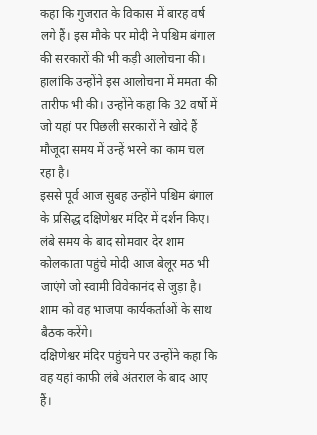कहा कि गुजरात के विकास में बारह वर्ष लगे हैं। इस मौके पर मोदी ने पश्चिम बंगाल की सरकारों की भी कड़ी आलोचना की। हालांकि उन्होंने इस आलोचना में ममता की तारीफ भी की। उन्होंने कहा कि 32 वर्षो में जो यहां पर पिछली सरकारों ने खोदे हैं मौजूदा समय में उन्हें भरने का काम चल रहा है।
इससे पूर्व आज सुबह उन्होंने पश्चिम बंगाल के प्रसिद्ध दक्षिणेश्वर मंदिर में दर्शन किए। लंबे समय के बाद सोमवार देर शाम कोलकाता पहुंचे मोदी आज बेलूर मठ भी जाएंगे जो स्वामी विवेकानंद से जुड़ा है। शाम को वह भाजपा कार्यकर्ताओं के साथ बैठक करेंगे।
दक्षिणेश्वर मंदिर पहुंचने पर उन्होंने कहा कि वह यहां काफी लंबे अंतराल के बाद आए हैं।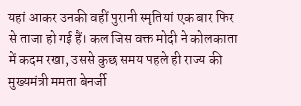यहां आकर उनकी वहीं पुरानी स्मृतियां एक बार फिर से ताजा हो गई हैं। कल जिस वक्त मोदी ने कोलकाता में कदम रखा, उससे कुछ समय पहले ही राज्य की मुख्यमंत्री ममता बेनर्जी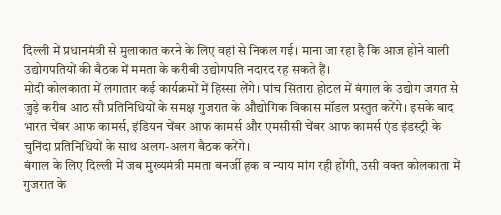दिल्ली में प्रधानमंत्री से मुलाकात करने के लिए वहां से निकल गई। माना जा रहा है कि आज होने वाली उद्योगपतियों की बैठक में ममता के करीबी उद्योगपति नदारद रह सकते हैं।
मोदी कोलकाता में लगातार कई कार्यक्रमों में हिस्सा लेंगे। पांच सितारा होटल में बंगाल के उद्योग जगत से जुड़े करीब आठ सौ प्रतिनिधियों के समक्ष गुजरात के औद्योगिक विकास मॉडल प्रस्तुत करेंगे। इसके बाद भारत चेंबर आफ कामर्स, इंडियन चेंबर आफ कामर्स और एमसीसी चेंबर आफ कामर्स एंड इंडस्ट्री के चुनिंदा प्रतिनिधियों के साथ अलग-अलग बैठक करेंगे।
बंगाल के लिए दिल्ली में जब मुख्यमंत्री ममता बनर्जी हक व न्याय मांग रही होंगी, उसी वक्त कोलकाता में गुजरात के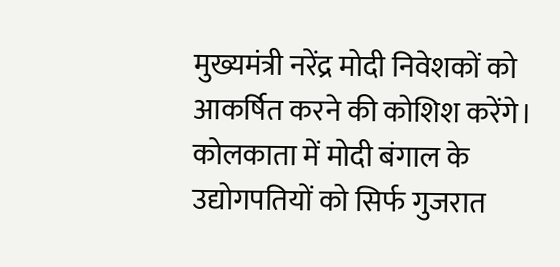मुख्यमंत्री नरेंद्र मोदी निवेशकों को आकर्षित करने की कोशिश करेंगे। कोलकाता में मोदी बंगाल के उद्योगपतियों को सिर्फ गुजरात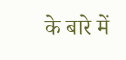के बारे में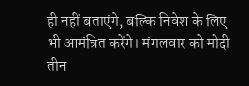ही नहीं बताएंगे, बल्कि निवेश के लिए भी आमंत्रित करेंगे। मंगलवार को मोदी तीन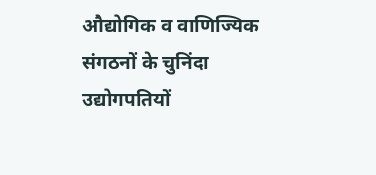औद्योगिक व वाणिज्यिक संगठनों के चुनिंदा उद्योगपतियों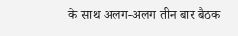के साथ अलग-अलग तीन बार बैठक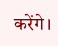करेंगे।